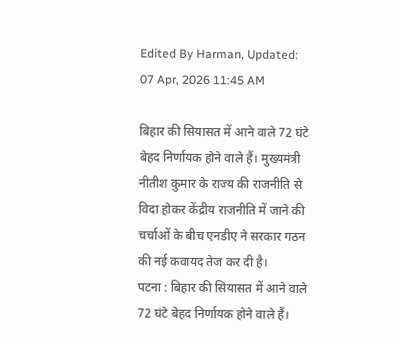Edited By Harman, Updated: 07 Apr, 2026 11:45 AM

बिहार की सियासत में आने वाले 72 घंटे बेहद निर्णायक होने वाले हैं। मुख्यमंत्री नीतीश कुमार के राज्य की राजनीति से विदा होकर केंद्रीय राजनीति में जाने की चर्चाओं के बीच एनडीए ने सरकार गठन की नई कवायद तेज कर दी है।
पटना : बिहार की सियासत में आने वाले 72 घंटे बेहद निर्णायक होने वाले हैं।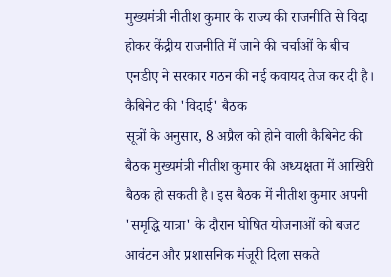मुख्यमंत्री नीतीश कुमार के राज्य की राजनीति से विदा होकर केंद्रीय राजनीति में जाने की चर्चाओं के बीच एनडीए ने सरकार गठन की नई कवायद तेज कर दी है।
कैबिनेट की 'विदाई' बैठक
सूत्रों के अनुसार, 8 अप्रैल को होने वाली कैबिनेट की बैठक मुख्यमंत्री नीतीश कुमार की अध्यक्षता में आखिरी बैठक हो सकती है। इस बैठक में नीतीश कुमार अपनी 'समृद्धि यात्रा' के दौरान घोषित योजनाओं को बजट आवंटन और प्रशासनिक मंजूरी दिला सकते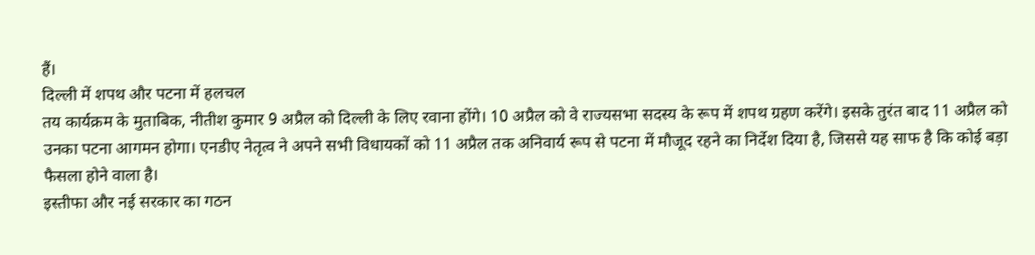हैं।
दिल्ली में शपथ और पटना में हलचल
तय कार्यक्रम के मुताबिक, नीतीश कुमार 9 अप्रैल को दिल्ली के लिए रवाना होंगे। 10 अप्रैल को वे राज्यसभा सदस्य के रूप में शपथ ग्रहण करेंगे। इसके तुरंत बाद 11 अप्रैल को उनका पटना आगमन होगा। एनडीए नेतृत्व ने अपने सभी विधायकों को 11 अप्रैल तक अनिवार्य रूप से पटना में मौजूद रहने का निर्देश दिया है, जिससे यह साफ है कि कोई बड़ा फैसला होने वाला है।
इस्तीफा और नई सरकार का गठन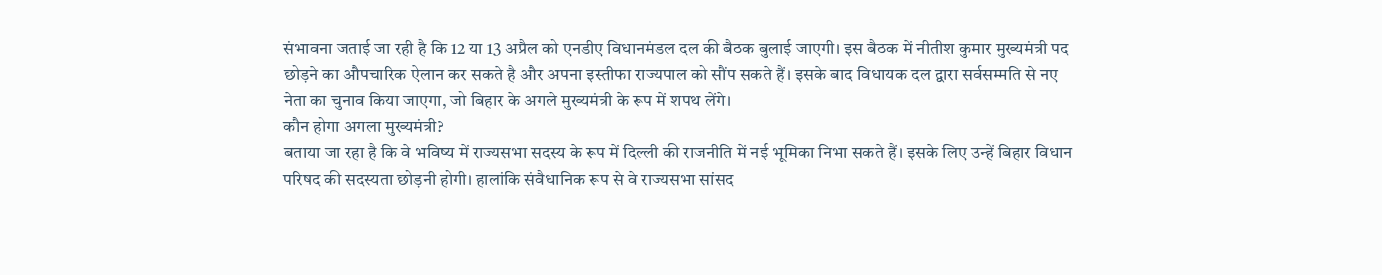संभावना जताई जा रही है कि 12 या 13 अप्रैल को एनडीए विधानमंडल दल की बैठक बुलाई जाएगी। इस बैठक में नीतीश कुमार मुख्यमंत्री पद छोड़ने का औपचारिक ऐलान कर सकते है और अपना इस्तीफा राज्यपाल को सौंप सकते हैं। इसके बाद विधायक दल द्वारा सर्वसम्मति से नए नेता का चुनाव किया जाएगा, जो बिहार के अगले मुख्यमंत्री के रूप में शपथ लेंगे।
कौन होगा अगला मुख्यमंत्री?
बताया जा रहा है कि वे भविष्य में राज्यसभा सदस्य के रूप में दिल्ली की राजनीति में नई भूमिका निभा सकते हैं। इसके लिए उन्हें बिहार विधान परिषद की सदस्यता छोड़नी होगी। हालांकि संवैधानिक रूप से वे राज्यसभा सांसद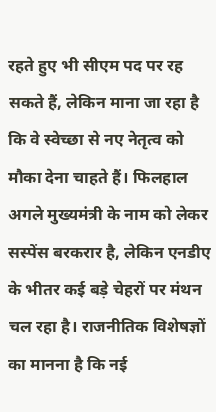रहते हुए भी सीएम पद पर रह सकते हैं, लेकिन माना जा रहा है कि वे स्वेच्छा से नए नेतृत्व को मौका देना चाहते हैं। फिलहाल अगले मुख्यमंत्री के नाम को लेकर सस्पेंस बरकरार है, लेकिन एनडीए के भीतर कई बड़े चेहरों पर मंथन चल रहा है। राजनीतिक विशेषज्ञों का मानना है कि नई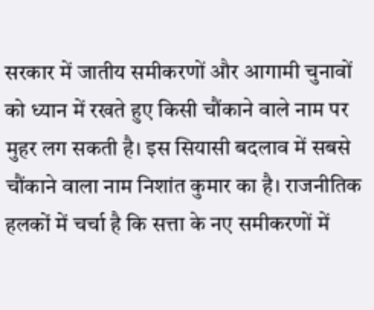सरकार में जातीय समीकरणों और आगामी चुनावों को ध्यान में रखते हुए किसी चौंकाने वाले नाम पर मुहर लग सकती है। इस सियासी बदलाव में सबसे चौंकाने वाला नाम निशांत कुमार का है। राजनीतिक हलकों में चर्चा है कि सत्ता के नए समीकरणों में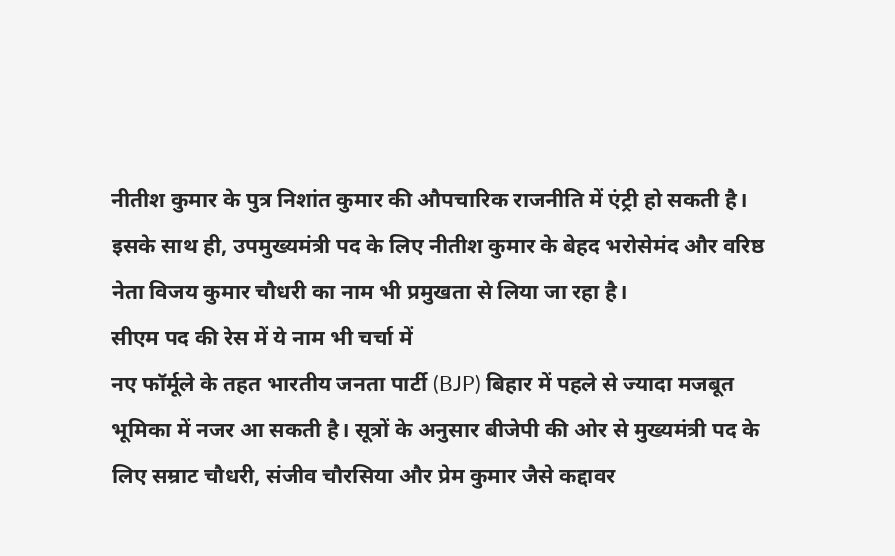नीतीश कुमार के पुत्र निशांत कुमार की औपचारिक राजनीति में एंट्री हो सकती है। इसके साथ ही, उपमुख्यमंत्री पद के लिए नीतीश कुमार के बेहद भरोसेमंद और वरिष्ठ नेता विजय कुमार चौधरी का नाम भी प्रमुखता से लिया जा रहा है।
सीएम पद की रेस में ये नाम भी चर्चा में
नए फॉर्मूले के तहत भारतीय जनता पार्टी (BJP) बिहार में पहले से ज्यादा मजबूत भूमिका में नजर आ सकती है। सूत्रों के अनुसार बीजेपी की ओर से मुख्यमंत्री पद के लिए सम्राट चौधरी, संजीव चौरसिया और प्रेम कुमार जैसे कद्दावर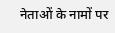नेताओं के नामों पर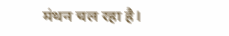मंथन चल रहा है।